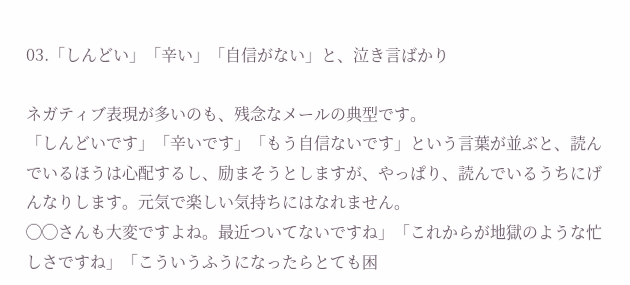03.「しんどい」「辛い」「自信がない」と、泣き言ばかり

ネガティブ表現が多いのも、残念なメールの典型です。
「しんどいです」「辛いです」「もう自信ないです」という言葉が並ぶと、読んでいるほうは心配するし、励まそうとしますが、やっぱり、読んでいるうちにげんなりします。元気で楽しい気持ちにはなれません。
◯◯さんも大変ですよね。最近ついてないですね」「これからが地獄のような忙しさですね」「こういうふうになったらとても困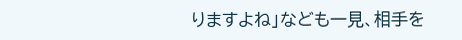りますよね」なども一見、相手を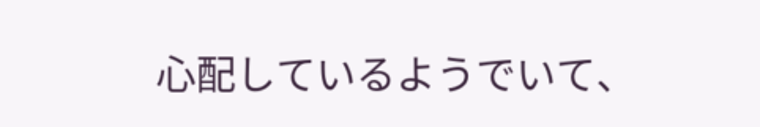心配しているようでいて、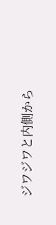ジワジワと内側から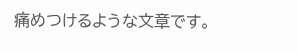痛めつけるような文章です。